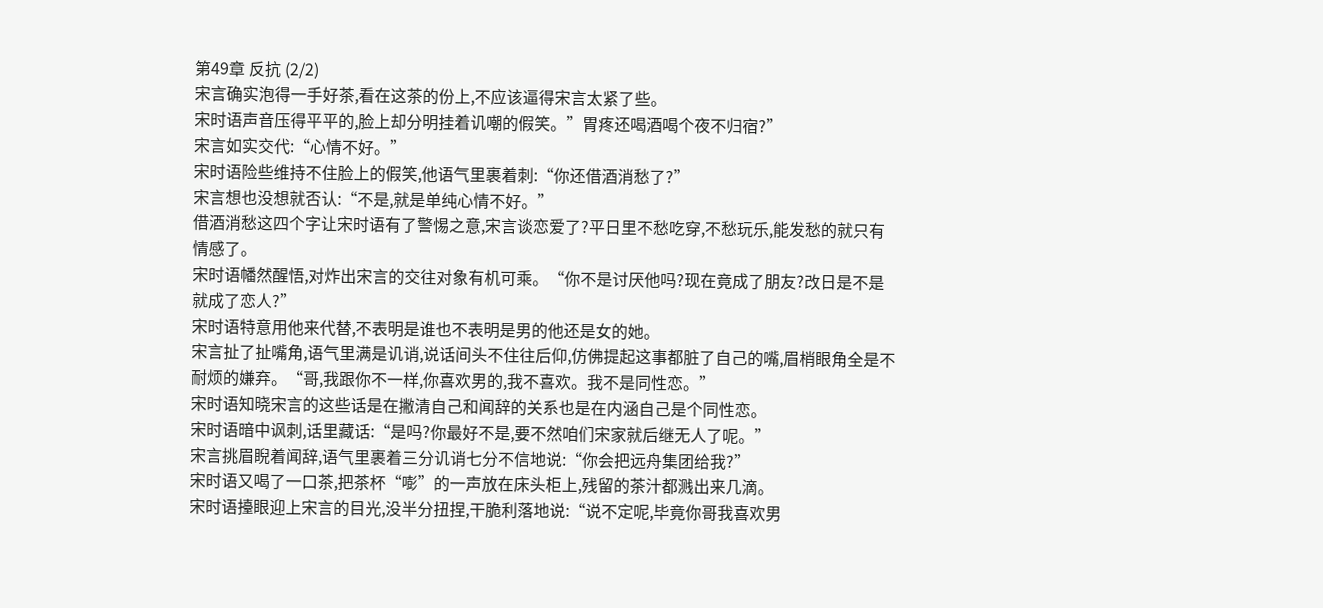第49章 反抗 (2/2)
宋言确实泡得一手好茶,看在这茶的份上,不应该逼得宋言太紧了些。
宋时语声音压得平平的,脸上却分明挂着讥嘲的假笑。”胃疼还喝酒喝个夜不归宿?”
宋言如实交代:“心情不好。”
宋时语险些维持不住脸上的假笑,他语气里裹着刺:“你还借酒消愁了?”
宋言想也没想就否认:“不是,就是单纯心情不好。”
借酒消愁这四个字让宋时语有了警惕之意,宋言谈恋爱了?平日里不愁吃穿,不愁玩乐,能发愁的就只有情感了。
宋时语幡然醒悟,对炸出宋言的交往对象有机可乘。“你不是讨厌他吗?现在竟成了朋友?改日是不是就成了恋人?”
宋时语特意用他来代替,不表明是谁也不表明是男的他还是女的她。
宋言扯了扯嘴角,语气里满是讥诮,说话间头不住往后仰,仿佛提起这事都脏了自己的嘴,眉梢眼角全是不耐烦的嫌弃。“哥,我跟你不一样,你喜欢男的,我不喜欢。我不是同性恋。”
宋时语知晓宋言的这些话是在撇清自己和闻辞的关系也是在内涵自己是个同性恋。
宋时语暗中讽刺,话里藏话:“是吗?你最好不是,要不然咱们宋家就后继无人了呢。”
宋言挑眉睨着闻辞,语气里裹着三分讥诮七分不信地说:“你会把远舟集团给我?”
宋时语又喝了一口茶,把茶杯“嘭”的一声放在床头柜上,残留的茶汁都溅出来几滴。
宋时语擡眼迎上宋言的目光,没半分扭捏,干脆利落地说:“说不定呢,毕竟你哥我喜欢男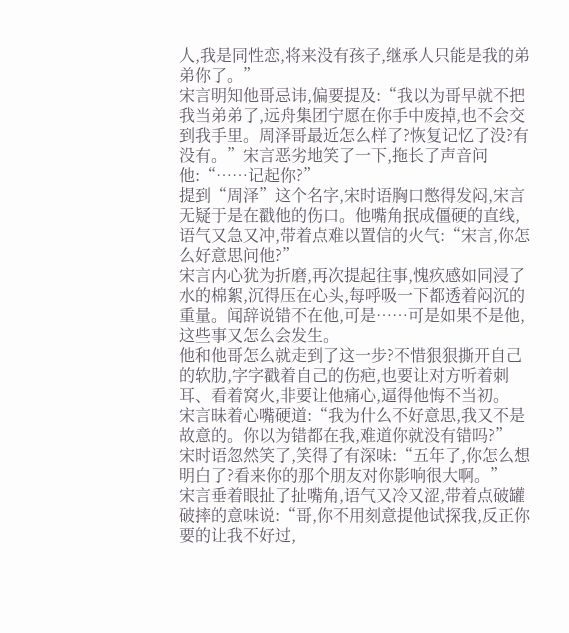人,我是同性恋,将来没有孩子,继承人只能是我的弟弟你了。”
宋言明知他哥忌讳,偏要提及:“我以为哥早就不把我当弟弟了,远舟集团宁愿在你手中废掉,也不会交到我手里。周泽哥最近怎么样了?恢复记忆了没?有没有。”宋言恶劣地笑了一下,拖长了声音问他:“……记起你?”
提到“周泽”这个名字,宋时语胸口憋得发闷,宋言无疑于是在戳他的伤口。他嘴角抿成僵硬的直线,语气又急又冲,带着点难以置信的火气:“宋言,你怎么好意思问他?”
宋言内心犹为折磨,再次提起往事,愧疚感如同浸了水的棉絮,沉得压在心头,每呼吸一下都透着闷沉的重量。闻辞说错不在他,可是……可是如果不是他,这些事又怎么会发生。
他和他哥怎么就走到了这一步?不惜狠狠撕开自己的软肋,字字戳着自己的伤疤,也要让对方听着刺耳、看着窝火,非要让他痛心,逼得他悔不当初。
宋言昧着心嘴硬道:“我为什么不好意思,我又不是故意的。你以为错都在我,难道你就没有错吗?”
宋时语忽然笑了,笑得了有深味:“五年了,你怎么想明白了?看来你的那个朋友对你影响很大啊。”
宋言垂着眼扯了扯嘴角,语气又冷又涩,带着点破罐破摔的意味说:“哥,你不用刻意提他试探我,反正你要的让我不好过,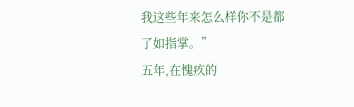我这些年来怎么样你不是都了如指掌。”
五年,在愧疚的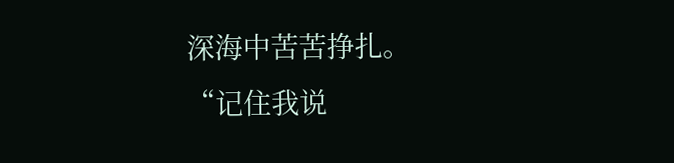深海中苦苦挣扎。
“记住我说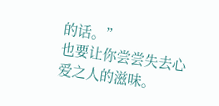的话。”
也要让你尝尝失去心爱之人的滋味。